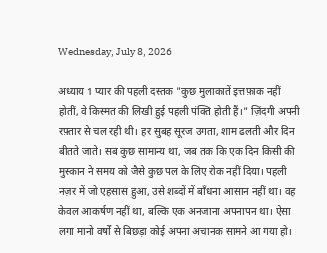Wednesday, July 8, 2026

अध्याय 1 प्यार की पहली दस्तक "कुछ मुलाकातें इत्तफ़ाक नहीं होतीं, वे किस्मत की लिखी हुई पहली पंक्ति होती हैं।" ज़िंदगी अपनी रफ़्तार से चल रही थी। हर सुबह सूरज उगता, शाम ढलती और दिन बीतते जाते। सब कुछ सामान्य था, जब तक कि एक दिन किसी की मुस्कान ने समय को जैसे कुछ पल के लिए रोक नहीं दिया। पहली नज़र में जो एहसास हुआ, उसे शब्दों में बाँधना आसान नहीं था। वह केवल आकर्षण नहीं था, बल्कि एक अनजाना अपनापन था। ऐसा लगा मानो वर्षों से बिछड़ा कोई अपना अचानक सामने आ गया हो।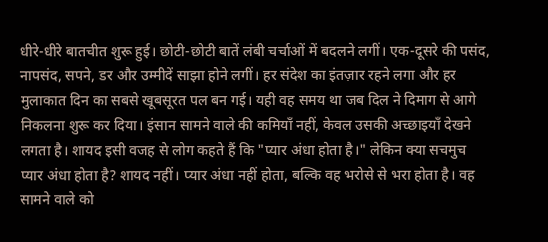धीरे-धीरे बातचीत शुरू हुई। छोटी-छोटी बातें लंबी चर्चाओं में बदलने लगीं। एक-दूसरे की पसंद, नापसंद, सपने, डर और उम्मीदें साझा होने लगीं। हर संदेश का इंतज़ार रहने लगा और हर मुलाकात दिन का सबसे खूबसूरत पल बन गई। यही वह समय था जब दिल ने दिमाग से आगे निकलना शुरू कर दिया। इंसान सामने वाले की कमियाँ नहीं, केवल उसकी अच्छाइयाँ देखने लगता है। शायद इसी वजह से लोग कहते हैं कि "प्यार अंधा होता है।" लेकिन क्या सचमुच प्यार अंधा होता है? शायद नहीं। प्यार अंधा नहीं होता, बल्कि वह भरोसे से भरा होता है। वह सामने वाले को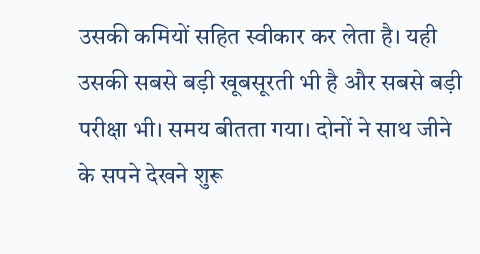उसकी कमियों सहित स्वीकार कर लेता है। यही उसकी सबसे बड़ी खूबसूरती भी है और सबसे बड़ी परीक्षा भी। समय बीतता गया। दोनों ने साथ जीने के सपने देखने शुरू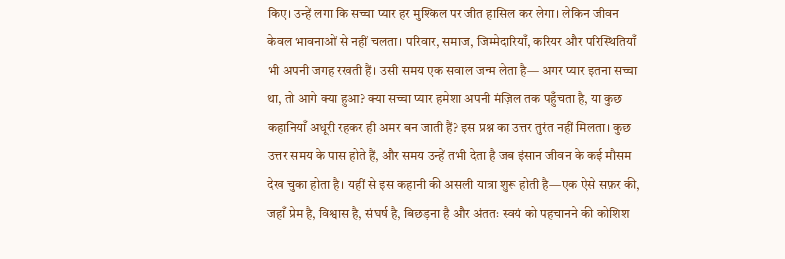किए। उन्हें लगा कि सच्चा प्यार हर मुश्किल पर जीत हासिल कर लेगा। लेकिन जीवन केवल भावनाओं से नहीं चलता। परिवार, समाज, जिम्मेदारियाँ, करियर और परिस्थितियाँ भी अपनी जगह रखती हैं। उसी समय एक सवाल जन्म लेता है— अगर प्यार इतना सच्चा था, तो आगे क्या हुआ? क्या सच्चा प्यार हमेशा अपनी मंज़िल तक पहुँचता है, या कुछ कहानियाँ अधूरी रहकर ही अमर बन जाती हैं? इस प्रश्न का उत्तर तुरंत नहीं मिलता। कुछ उत्तर समय के पास होते हैं, और समय उन्हें तभी देता है जब इंसान जीवन के कई मौसम देख चुका होता है। यहीं से इस कहानी की असली यात्रा शुरू होती है—एक ऐसे सफ़र की, जहाँ प्रेम है, विश्वास है, संघर्ष है, बिछड़ना है और अंततः स्वयं को पहचानने की कोशिश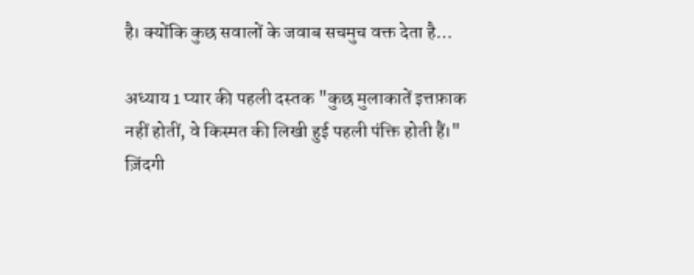है। क्योंकि कुछ सवालों के जवाब सचमुच वक्त देता है…

अध्याय 1 प्यार की पहली दस्तक "कुछ मुलाकातें इत्तफ़ाक नहीं होतीं, वे किस्मत की लिखी हुई पहली पंक्ति होती हैं।" ज़िंदगी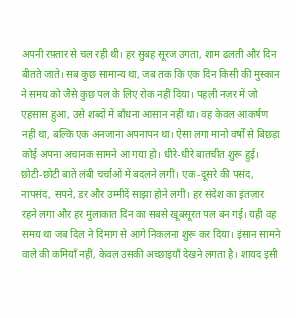अपनी रफ़्तार से चल रही थी। हर सुबह सूरज उगता, शाम ढलती और दिन बीतते जाते। सब कुछ सामान्य था, जब तक कि एक दिन किसी की मुस्कान ने समय को जैसे कुछ पल के लिए रोक नहीं दिया। पहली नज़र में जो एहसास हुआ, उसे शब्दों में बाँधना आसान नहीं था। वह केवल आकर्षण नहीं था, बल्कि एक अनजाना अपनापन था। ऐसा लगा मानो वर्षों से बिछड़ा कोई अपना अचानक सामने आ गया हो। धीरे-धीरे बातचीत शुरू हुई। छोटी-छोटी बातें लंबी चर्चाओं में बदलने लगीं। एक-दूसरे की पसंद, नापसंद, सपने, डर और उम्मीदें साझा होने लगीं। हर संदेश का इंतज़ार रहने लगा और हर मुलाकात दिन का सबसे खूबसूरत पल बन गई। यही वह समय था जब दिल ने दिमाग से आगे निकलना शुरू कर दिया। इंसान सामने वाले की कमियाँ नहीं, केवल उसकी अच्छाइयाँ देखने लगता है। शायद इसी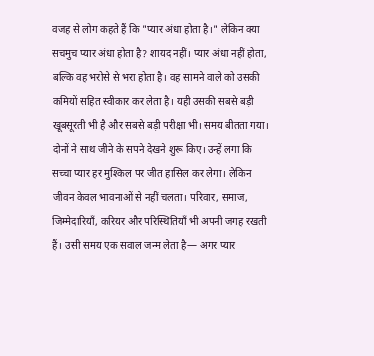वजह से लोग कहते हैं कि "प्यार अंधा होता है।" लेकिन क्या सचमुच प्यार अंधा होता है? शायद नहीं। प्यार अंधा नहीं होता, बल्कि वह भरोसे से भरा होता है। वह सामने वाले को उसकी कमियों सहित स्वीकार कर लेता है। यही उसकी सबसे बड़ी खूबसूरती भी है और सबसे बड़ी परीक्षा भी। समय बीतता गया। दोनों ने साथ जीने के सपने देखने शुरू किए। उन्हें लगा कि सच्चा प्यार हर मुश्किल पर जीत हासिल कर लेगा। लेकिन जीवन केवल भावनाओं से नहीं चलता। परिवार, समाज, जिम्मेदारियाँ, करियर और परिस्थितियाँ भी अपनी जगह रखती हैं। उसी समय एक सवाल जन्म लेता है— अगर प्यार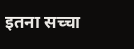इतना सच्चा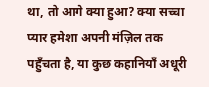था, तो आगे क्या हुआ? क्या सच्चा प्यार हमेशा अपनी मंज़िल तक पहुँचता है, या कुछ कहानियाँ अधूरी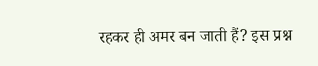रहकर ही अमर बन जाती हैं? इस प्रश्न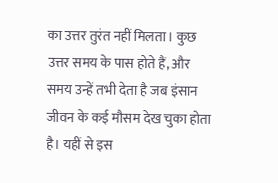का उत्तर तुरंत नहीं मिलता। कुछ उत्तर समय के पास होते हैं, और समय उन्हें तभी देता है जब इंसान जीवन के कई मौसम देख चुका होता है। यहीं से इस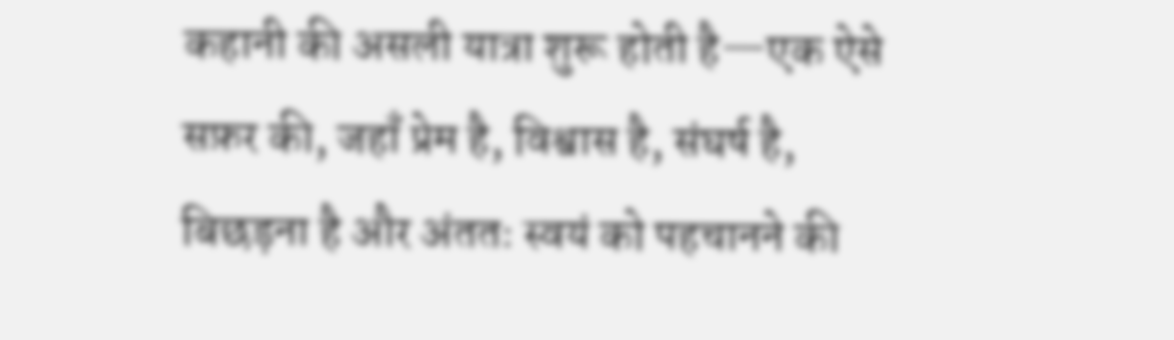कहानी की असली यात्रा शुरू होती है—एक ऐसे सफ़र की, जहाँ प्रेम है, विश्वास है, संघर्ष है, बिछड़ना है और अंततः स्वयं को पहचानने की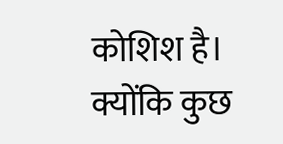कोशिश है। क्योंकि कुछ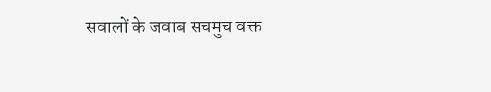सवालों के जवाब सचमुच वक्त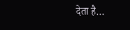देता है…